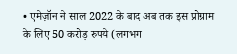• एमेज़ॉन ने साल 2022 के बाद अब तक इस प्रोग्राम के लिए 50 करोड़ रुपये (लगभग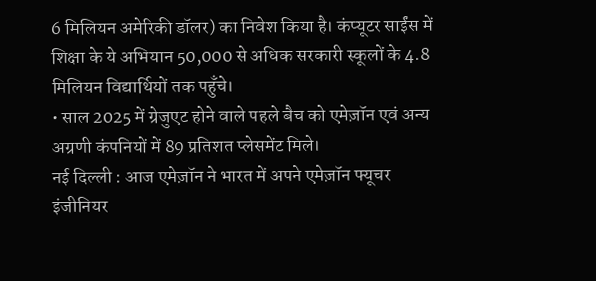6 मिलियन अमेरिकी डॉलर) का निवेश किया है। कंप्यूटर साईंस में शिक्षा के ये अभियान 50,000 से अधिक सरकारी स्कूलों के 4.8 मिलियन विद्यार्थियों तक पहुँचे।
• साल 2025 में ग्रेजुएट होने वाले पहले बैच को एमेज़ॉन एवं अन्य अग्रणी कंपनियों में 89 प्रतिशत प्लेसमेंट मिले।
नई दिल्ली : आज एमेज़ॉन ने भारत में अपने एमेज़ॉन फ्यूचर इंजीनियर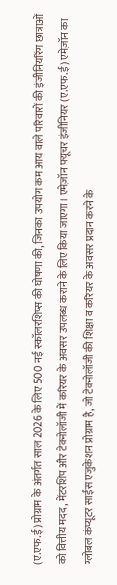(ए.एफ.ई) प्रोग्राम के अंतर्गत साल 2026 के लिए 500 नई स्कॉलरशिप्स की घोषणा की, जिनका उपयोग कम आय वाले परिवारों की इंजीनियरिंग छात्राओं को वित्तीय मदद, मेंटरशिप और टेक्नोलॉजी में करियर के अवसर उपलब्ध कराने के लिए किया जाएगा। एमेज़ॉन फ्यूचर इंजीनियर (ए.एफ.ई) एमेज़ॉन का ग्लोबल कंप्यूटर साईंस एजुकेशन प्रोग्राम है, जो टेक्नोलॉजी की शिक्षा व करियर के अवसर प्रदान करने के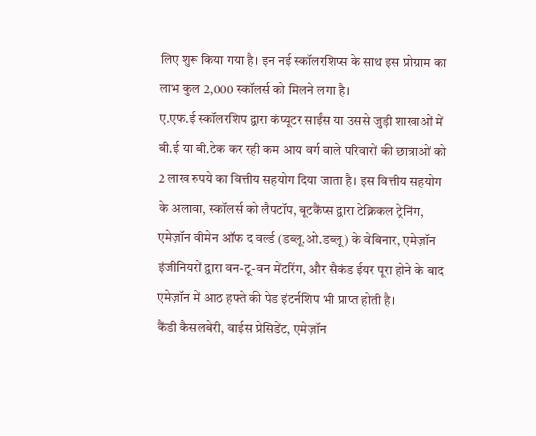लिए शुरू किया गया है। इन नई स्कॉलरशिप्स के साथ इस प्रोग्राम का लाभ कुल 2,000 स्कॉलर्स को मिलने लगा है।
ए.एफ.ई स्कॉलरशिप द्वारा कंप्यूटर साईंस या उससे जुड़ी शाखाओं में बी.ई या बी.टेक कर रही कम आय वर्ग वाले परिवारों की छात्राओं को 2 लाख रुपये का वित्तीय सहयोग दिया जाता है। इस वित्तीय सहयोग के अलावा, स्कॉलर्स को लैपटॉप, बूटकैंप्स द्वारा टेक्निकल ट्रेनिंग, एमेज़ॉन वीमेन ऑफ द वर्ल्ड (डब्लू.ओ.डब्लू) के वेबिनार, एमेज़ॉन इंजीनियरों द्वारा वन-टू-वन मेंटरिंग, और सैकंड ईयर पूरा होने के बाद एमेज़ॉन में आठ हफ्ते की पेड इंटर्नशिप भी प्राप्त होती है।
कैंडी कैसलबेरी, वाईस प्रेसिडेंट, एमेज़ॉन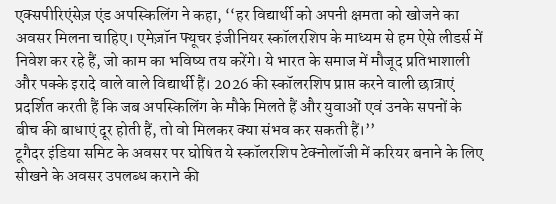एक्सपीरिएंसेज़ एंड अपस्किलिंग ने कहा, ‘‘हर विद्यार्थी को अपनी क्षमता को खोजने का अवसर मिलना चाहिए। एमेज़ॉन फ्यूचर इंजीनियर स्कॉलरशिप के माध्यम से हम ऐसे लीडर्स में निवेश कर रहे हैं, जो काम का भविष्य तय करेंगे। ये भारत के समाज में मौजूद प्रतिभाशाली और पक्के इरादे वाले वाले विद्यार्थी हैं। 2026 की स्कॉलरशिप प्राप्त करने वाली छात्राएं प्रदर्शित करती हैं कि जब अपस्किलिंग के मौके मिलते हैं और युवाओं एवं उनके सपनों के बीच की बाधाएं दूर होती हैं, तो वो मिलकर क्या संभव कर सकती हैं।’’
टूगैदर इंडिया समिट के अवसर पर घोषित ये स्कॉलरशिप टेक्नोलॉजी में करियर बनाने के लिए सीखने के अवसर उपलब्ध कराने की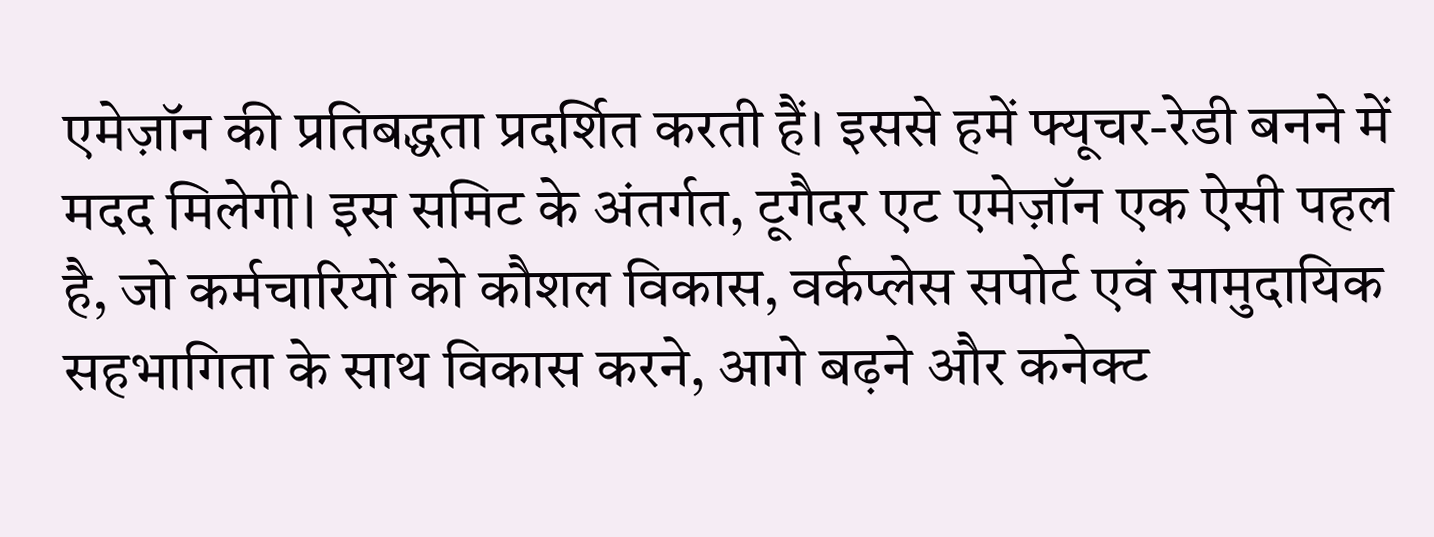एमेज़ॉन की प्रतिबद्धता प्रदर्शित करती हैं। इससे हमें फ्यूचर-रेडी बनने में मदद मिलेगी। इस समिट के अंतर्गत, टूगैदर एट एमेज़ॉन एक ऐसी पहल है, जो कर्मचारियों को कौशल विकास, वर्कप्लेस सपोर्ट एवं सामुदायिक सहभागिता के साथ विकास करने, आगे बढ़ने और कनेक्ट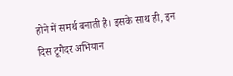होने में समर्थ बनाती है। इसके साथ ही, इन दिस टूगैदर अभियान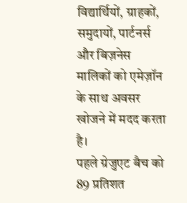विद्यार्थियों, ग्राहकों, समुदायों, पार्टनर्स और बिज़नेस मालिकों को एमेज़ॉन के साथ अवसर खोजने में मदद करता है।
पहले ग्रेजुएट बैच को 89 प्रतिशत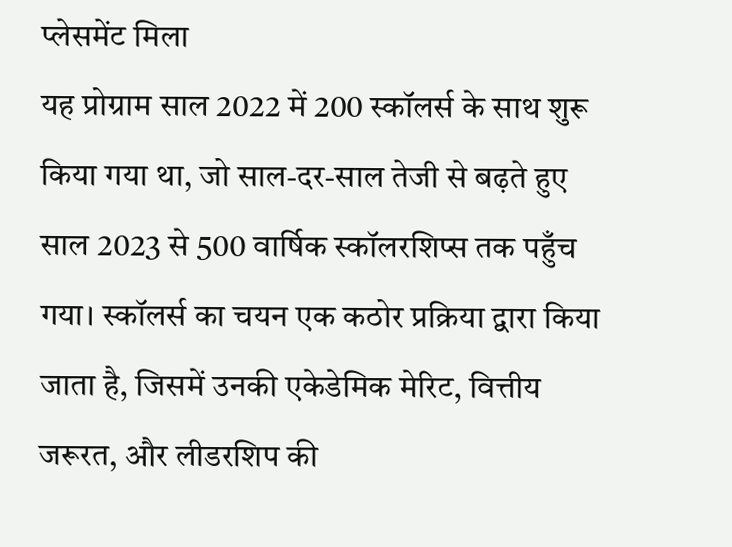प्लेसमेंट मिला
यह प्रोग्राम साल 2022 में 200 स्कॉलर्स के साथ शुरू किया गया था, जो साल-दर-साल तेजी से बढ़ते हुए साल 2023 से 500 वार्षिक स्कॉलरशिप्स तक पहुँच गया। स्कॉलर्स का चयन एक कठोर प्रक्रिया द्वारा किया जाता है, जिसमें उनकी एकेडेमिक मेरिट, वित्तीय जरूरत, और लीडरशिप की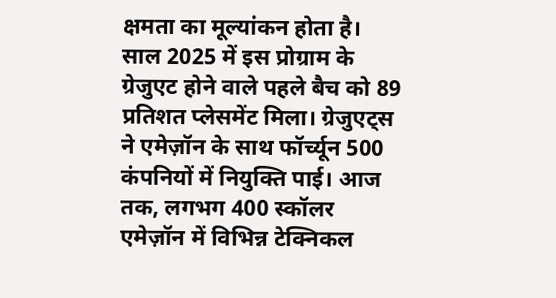क्षमता का मूल्यांकन होता है। साल 2025 में इस प्रोग्राम के ग्रेजुएट होने वाले पहले बैच को 89 प्रतिशत प्लेसमेंट मिला। ग्रेजुएट्स ने एमेज़ॉन के साथ फॉर्च्यून 500 कंपनियों में नियुक्ति पाई। आज तक, लगभग 400 स्कॉलर एमेज़ॉन में विभिन्न टेक्निकल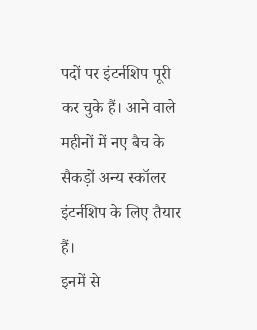पदों पर इंटर्नशिप पूरी कर चुके हैं। आने वाले महीनों में नए बैच के सैकड़ों अन्य स्कॉलर इंटर्नशिप के लिए तैयार हैं।
इनमें से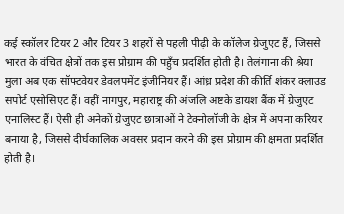कई स्कॉलर टियर 2 और टियर 3 शहरों से पहली पीढ़ी के कॉलेज ग्रेजुएट हैं, जिससे भारत के वंचित क्षेत्रों तक इस प्रोग्राम की पहुँच प्रदर्शित होती है। तेलंगाना की श्रेया मुला अब एक सॉफ्टवेयर डेवलपमेंट इंजीनियर हैं। आंध्र प्रदेश की कीर्ति शंकर क्लाउड सपोर्ट एसोसिएट हैं। वहीं नागपुर, महाराष्ट्र की अंजलि अष्टके डायश बैंक में ग्रेजुएट एनालिस्ट हैं। ऐसी ही अनेकों ग्रेजुएट छात्राओं ने टेक्नोलॉजी के क्षेत्र में अपना करियर बनाया है, जिससे दीर्घकालिक अवसर प्रदान करने की इस प्रोग्राम की क्षमता प्रदर्शित होती है।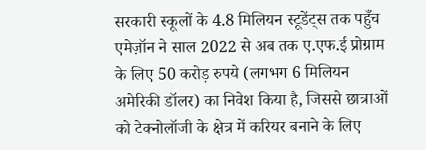सरकारी स्कूलों के 4.8 मिलियन स्टूडेंट्स तक पहुँच
एमेज़ॉन ने साल 2022 से अब तक ए.एफ.ई प्रोग्राम के लिए 50 करोड़ रुपये (लगभग 6 मिलियन अमेरिकी डॉलर) का निवेश किया है, जिससे छात्राओं को टेक्नोलॉजी के क्षेत्र में करियर बनाने के लिए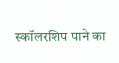स्कॉलरशिप पाने का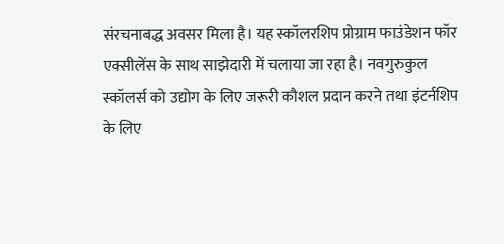संरचनाबद्ध अवसर मिला है। यह स्कॉलरशिप प्रोग्राम फाउंडेशन फॉर एक्सीलेंस के साथ साझेदारी में चलाया जा रहा है। नवगुरुकुल स्कॉलर्स को उद्योग के लिए जरूरी कौशल प्रदान करने तथा इंटर्नशिप के लिए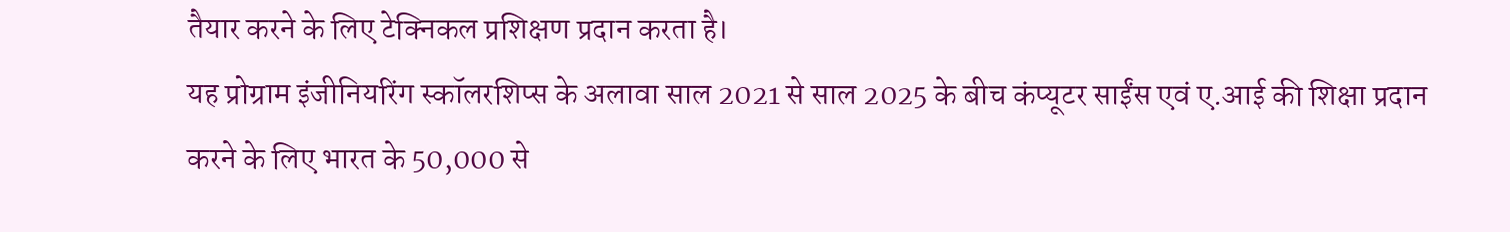तैयार करने के लिए टेक्निकल प्रशिक्षण प्रदान करता है।
यह प्रोग्राम इंजीनियरिंग स्कॉलरशिप्स के अलावा साल 2021 से साल 2025 के बीच कंप्यूटर साईंस एवं ए.आई की शिक्षा प्रदान करने के लिए भारत के 50,000 से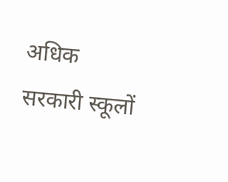अधिक सरकारी स्कूलों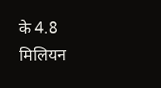के 4.8 मिलियन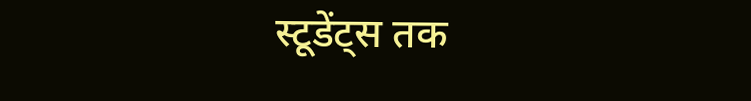स्टूडेंट्स तक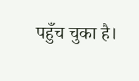पहुँच चुका है।